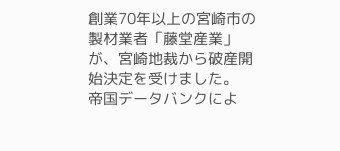創業70年以上の宮崎市の製材業者「藤堂産業」が、宮崎地裁から破産開始決定を受けました。
帝国データバンクによ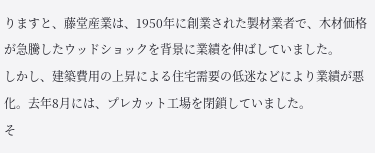りますと、藤堂産業は、1950年に創業された製材業者で、木材価格が急騰したウッドショックを背景に業績を伸ばしていました。
しかし、建築費用の上昇による住宅需要の低迷などにより業績が悪化。去年8月には、プレカット工場を閉鎖していました。
そ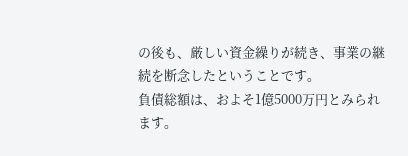の後も、厳しい資金繰りが続き、事業の継続を断念したということです。
負債総額は、およそ1億5000万円とみられます。